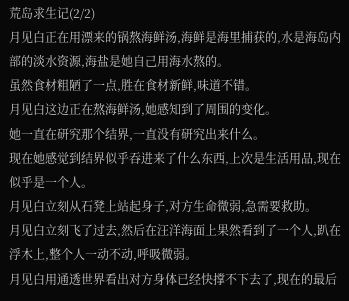荒岛求生记(2/2)
月见白正在用漂来的锅熬海鲜汤,海鲜是海里捕获的,水是海岛内部的淡水资源,海盐是她自己用海水熬的。
虽然食材粗陋了一点,胜在食材新鲜,味道不错。
月见白这边正在熬海鲜汤,她感知到了周围的变化。
她一直在研究那个结界,一直没有研究出来什么。
现在她感觉到结界似乎吞进来了什么东西,上次是生活用品,现在似乎是一个人。
月见白立刻从石凳上站起身子,对方生命微弱,急需要救助。
月见白立刻飞了过去,然后在汪洋海面上果然看到了一个人,趴在浮木上,整个人一动不动,呼吸微弱。
月见白用通透世界看出对方身体已经快撑不下去了,现在的最后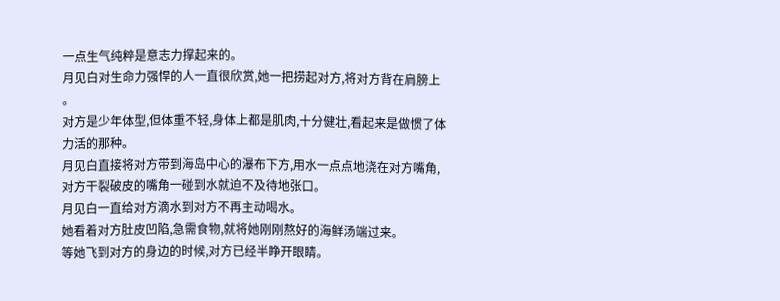一点生气纯粹是意志力撑起来的。
月见白对生命力强悍的人一直很欣赏,她一把捞起对方,将对方背在肩膀上 。
对方是少年体型,但体重不轻,身体上都是肌肉,十分健壮,看起来是做惯了体力活的那种。
月见白直接将对方带到海岛中心的瀑布下方,用水一点点地浇在对方嘴角,对方干裂破皮的嘴角一碰到水就迫不及待地张口。
月见白一直给对方滴水到对方不再主动喝水。
她看着对方肚皮凹陷,急需食物,就将她刚刚熬好的海鲜汤端过来。
等她飞到对方的身边的时候,对方已经半睁开眼睛。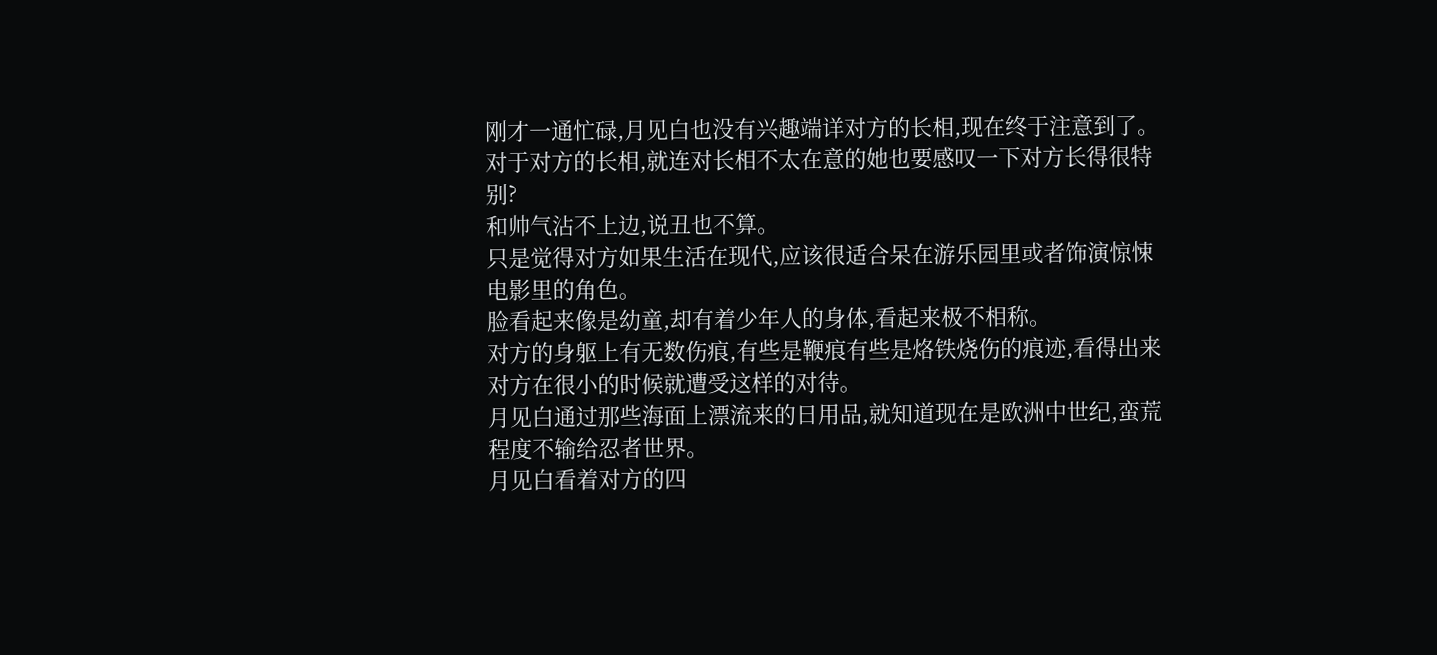刚才一通忙碌,月见白也没有兴趣端详对方的长相,现在终于注意到了。
对于对方的长相,就连对长相不太在意的她也要感叹一下对方长得很特别?
和帅气沾不上边,说丑也不算。
只是觉得对方如果生活在现代,应该很适合呆在游乐园里或者饰演惊悚电影里的角色。
脸看起来像是幼童,却有着少年人的身体,看起来极不相称。
对方的身躯上有无数伤痕,有些是鞭痕有些是烙铁烧伤的痕迹,看得出来对方在很小的时候就遭受这样的对待。
月见白通过那些海面上漂流来的日用品,就知道现在是欧洲中世纪,蛮荒程度不输给忍者世界。
月见白看着对方的四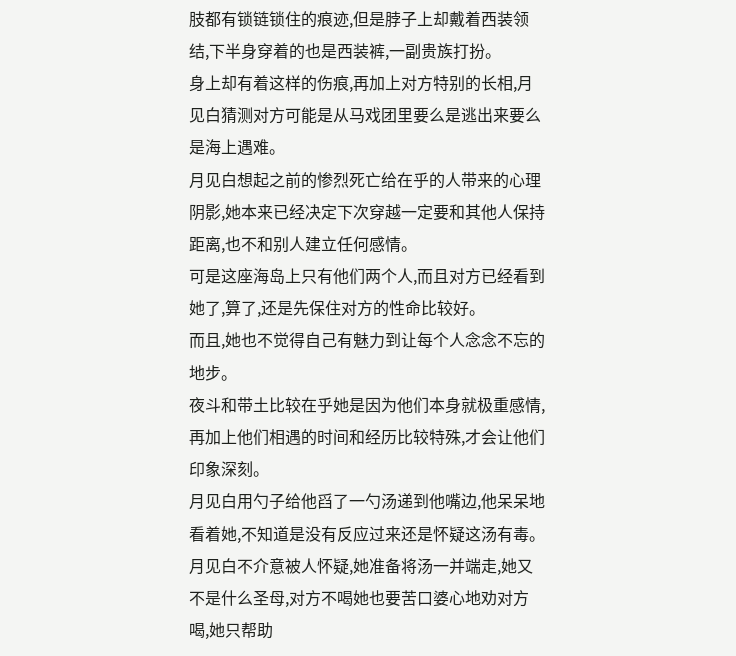肢都有锁链锁住的痕迹,但是脖子上却戴着西装领结,下半身穿着的也是西装裤,一副贵族打扮。
身上却有着这样的伤痕,再加上对方特别的长相,月见白猜测对方可能是从马戏团里要么是逃出来要么是海上遇难。
月见白想起之前的惨烈死亡给在乎的人带来的心理阴影,她本来已经决定下次穿越一定要和其他人保持距离,也不和别人建立任何感情。
可是这座海岛上只有他们两个人,而且对方已经看到她了,算了,还是先保住对方的性命比较好。
而且,她也不觉得自己有魅力到让每个人念念不忘的地步。
夜斗和带土比较在乎她是因为他们本身就极重感情,再加上他们相遇的时间和经历比较特殊,才会让他们印象深刻。
月见白用勺子给他舀了一勺汤递到他嘴边,他呆呆地看着她,不知道是没有反应过来还是怀疑这汤有毒。
月见白不介意被人怀疑,她准备将汤一并端走,她又不是什么圣母,对方不喝她也要苦口婆心地劝对方喝,她只帮助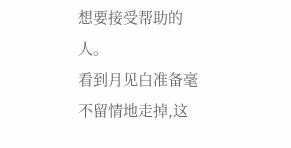想要接受帮助的人。
看到月见白准备毫不留情地走掉,这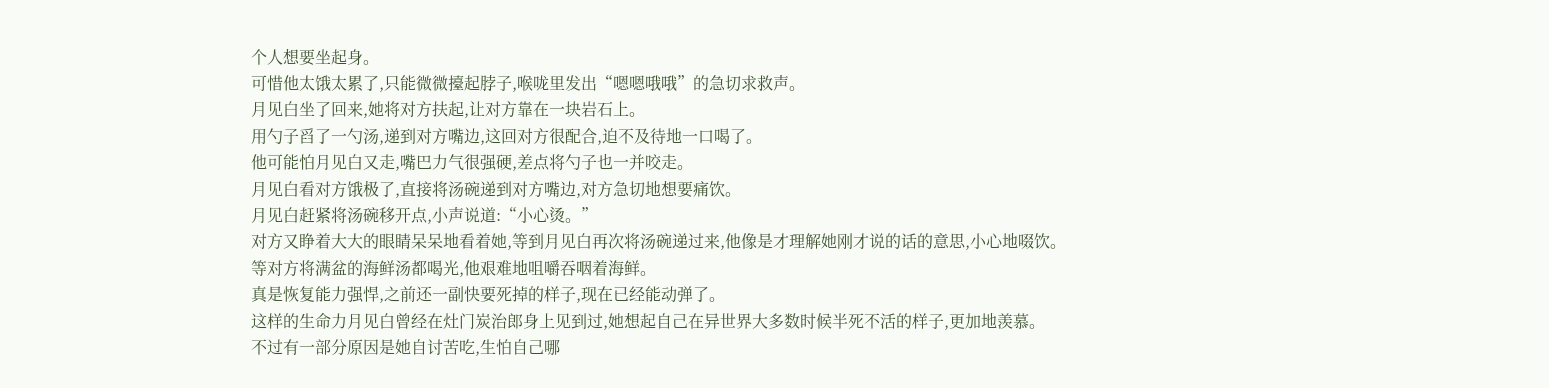个人想要坐起身。
可惜他太饿太累了,只能微微擡起脖子,喉咙里发出“嗯嗯哦哦”的急切求救声。
月见白坐了回来,她将对方扶起,让对方靠在一块岩石上。
用勺子舀了一勺汤,递到对方嘴边,这回对方很配合,迫不及待地一口喝了。
他可能怕月见白又走,嘴巴力气很强硬,差点将勺子也一并咬走。
月见白看对方饿极了,直接将汤碗递到对方嘴边,对方急切地想要痛饮。
月见白赶紧将汤碗移开点,小声说道:“小心烫。”
对方又睁着大大的眼睛呆呆地看着她,等到月见白再次将汤碗递过来,他像是才理解她刚才说的话的意思,小心地啜饮。
等对方将满盆的海鲜汤都喝光,他艰难地咀嚼吞咽着海鲜。
真是恢复能力强悍,之前还一副快要死掉的样子,现在已经能动弹了。
这样的生命力月见白曾经在灶门炭治郎身上见到过,她想起自己在异世界大多数时候半死不活的样子,更加地羡慕。
不过有一部分原因是她自讨苦吃,生怕自己哪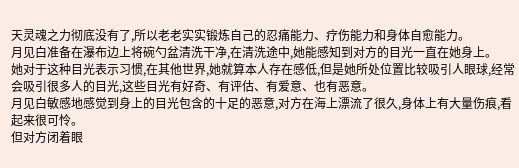天灵魂之力彻底没有了,所以老老实实锻炼自己的忍痛能力、疗伤能力和身体自愈能力。
月见白准备在瀑布边上将碗勺盆清洗干净,在清洗途中,她能感知到对方的目光一直在她身上。
她对于这种目光表示习惯,在其他世界,她就算本人存在感低,但是她所处位置比较吸引人眼球,经常会吸引很多人的目光,这些目光有好奇、有评估、有爱意、也有恶意。
月见白敏感地感觉到身上的目光包含的十足的恶意,对方在海上漂流了很久,身体上有大量伤痕,看起来很可怜。
但对方闭着眼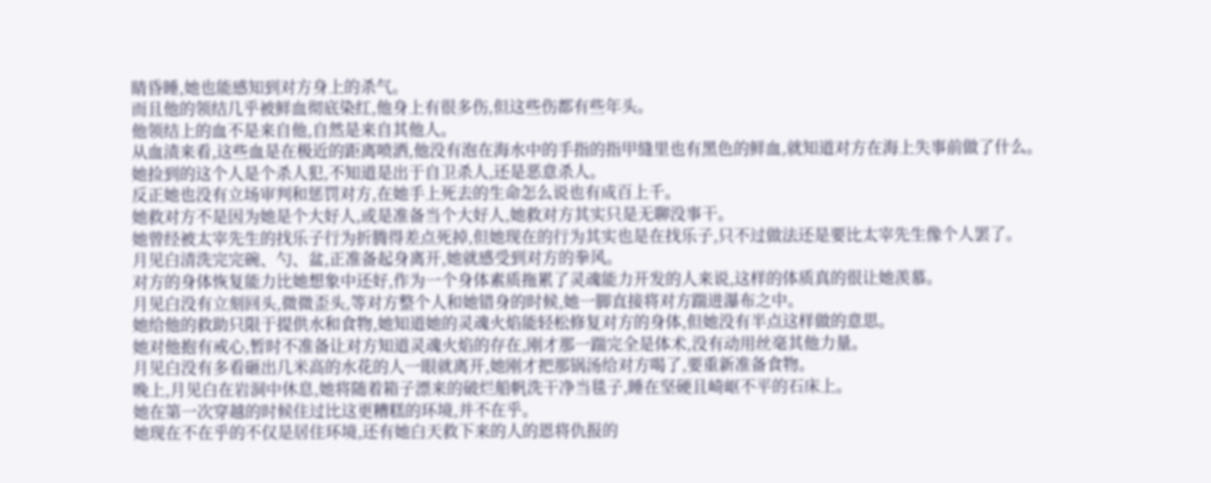睛昏睡,她也能感知到对方身上的杀气。
而且他的领结几乎被鲜血彻底染红,他身上有很多伤,但这些伤都有些年头。
他领结上的血不是来自他,自然是来自其他人。
从血渍来看,这些血是在极近的距离喷洒,他没有泡在海水中的手指的指甲缝里也有黑色的鲜血,就知道对方在海上失事前做了什么。
她捡到的这个人是个杀人犯,不知道是出于自卫杀人,还是恶意杀人。
反正她也没有立场审判和惩罚对方,在她手上死去的生命怎么说也有成百上千。
她救对方不是因为她是个大好人,或是准备当个大好人,她救对方其实只是无聊没事干。
她曾经被太宰先生的找乐子行为折腾得差点死掉,但她现在的行为其实也是在找乐子,只不过做法还是要比太宰先生像个人罢了。
月见白清洗完完碗、勺、盆,正准备起身离开,她就感受到对方的拳风。
对方的身体恢复能力比她想象中还好,作为一个身体素质拖累了灵魂能力开发的人来说,这样的体质真的很让她羡慕。
月见白没有立刻回头,微微歪头,等对方整个人和她错身的时候,她一脚直接将对方踹进瀑布之中。
她给他的救助只限于提供水和食物,她知道她的灵魂火焰能轻松修复对方的身体,但她没有半点这样做的意思。
她对他抱有戒心,暂时不准备让对方知道灵魂火焰的存在,刚才那一踹完全是体术,没有动用丝毫其他力量。
月见白没有多看砸出几米高的水花的人一眼就离开,她刚才把那锅汤给对方喝了,要重新准备食物。
晚上,月见白在岩洞中休息,她将随着箱子漂来的破烂船帆洗干净当毯子,睡在坚硬且崎岖不平的石床上。
她在第一次穿越的时候住过比这更糟糕的环境,并不在乎。
她现在不在乎的不仅是居住环境,还有她白天救下来的人的恩将仇报的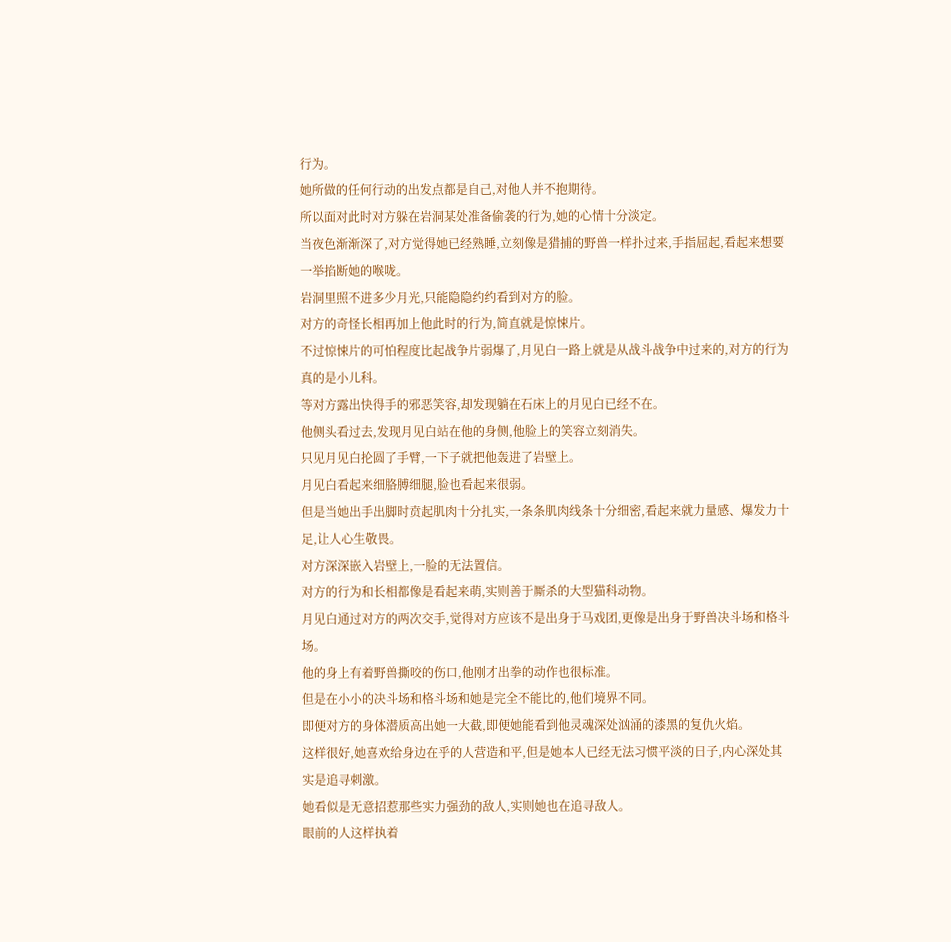行为。
她所做的任何行动的出发点都是自己,对他人并不抱期待。
所以面对此时对方躲在岩洞某处准备偷袭的行为,她的心情十分淡定。
当夜色渐渐深了,对方觉得她已经熟睡,立刻像是猎捕的野兽一样扑过来,手指屈起,看起来想要一举掐断她的喉咙。
岩洞里照不进多少月光,只能隐隐约约看到对方的脸。
对方的奇怪长相再加上他此时的行为,简直就是惊悚片。
不过惊悚片的可怕程度比起战争片弱爆了,月见白一路上就是从战斗战争中过来的,对方的行为真的是小儿科。
等对方露出快得手的邪恶笑容,却发现躺在石床上的月见白已经不在。
他侧头看过去,发现月见白站在他的身侧,他脸上的笑容立刻消失。
只见月见白抡圆了手臂,一下子就把他轰进了岩壁上。
月见白看起来细胳膊细腿,脸也看起来很弱。
但是当她出手出脚时贲起肌肉十分扎实,一条条肌肉线条十分细密,看起来就力量感、爆发力十足,让人心生敬畏。
对方深深嵌入岩壁上,一脸的无法置信。
对方的行为和长相都像是看起来萌,实则善于厮杀的大型猫科动物。
月见白通过对方的两次交手,觉得对方应该不是出身于马戏团,更像是出身于野兽决斗场和格斗场。
他的身上有着野兽撕咬的伤口,他刚才出拳的动作也很标准。
但是在小小的决斗场和格斗场和她是完全不能比的,他们境界不同。
即便对方的身体潜质高出她一大截,即便她能看到他灵魂深处汹涌的漆黑的复仇火焰。
这样很好,她喜欢给身边在乎的人营造和平,但是她本人已经无法习惯平淡的日子,内心深处其实是追寻刺激。
她看似是无意招惹那些实力强劲的敌人,实则她也在追寻敌人。
眼前的人这样执着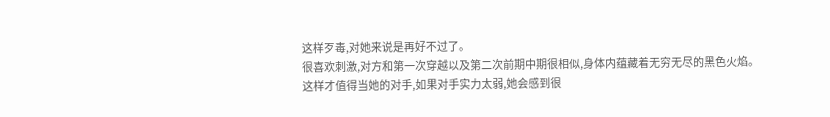这样歹毒,对她来说是再好不过了。
很喜欢刺激,对方和第一次穿越以及第二次前期中期很相似,身体内蕴藏着无穷无尽的黑色火焰。
这样才值得当她的对手,如果对手实力太弱,她会感到很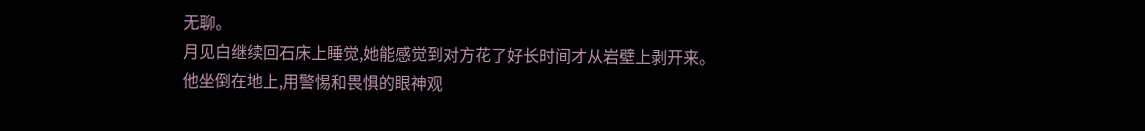无聊。
月见白继续回石床上睡觉,她能感觉到对方花了好长时间才从岩壁上剥开来。
他坐倒在地上,用警惕和畏惧的眼神观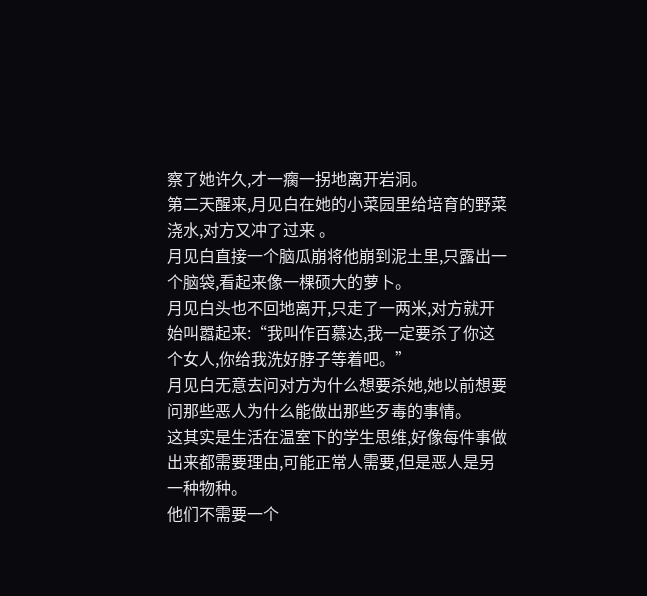察了她许久,才一瘸一拐地离开岩洞。
第二天醒来,月见白在她的小菜园里给培育的野菜浇水,对方又冲了过来 。
月见白直接一个脑瓜崩将他崩到泥土里,只露出一个脑袋,看起来像一棵硕大的萝卜。
月见白头也不回地离开,只走了一两米,对方就开始叫嚣起来:“我叫作百慕达,我一定要杀了你这个女人,你给我洗好脖子等着吧。”
月见白无意去问对方为什么想要杀她,她以前想要问那些恶人为什么能做出那些歹毒的事情。
这其实是生活在温室下的学生思维,好像每件事做出来都需要理由,可能正常人需要,但是恶人是另一种物种。
他们不需要一个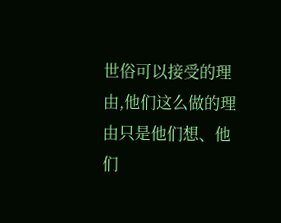世俗可以接受的理由,他们这么做的理由只是他们想、他们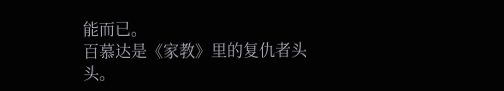能而已。
百慕达是《家教》里的复仇者头头。